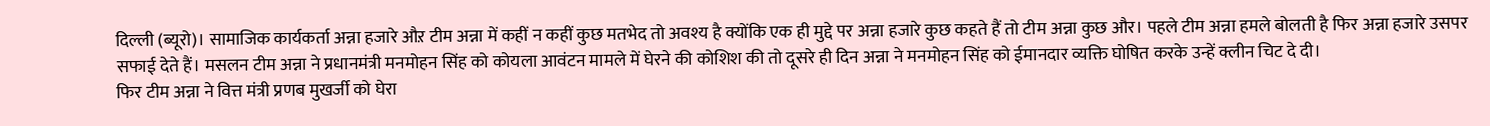दिल्ली (ब्यूरो)। सामाजिक कार्यकर्ता अन्ना हजारे औऱ टीम अन्ना में कहीं न कहीं कुछ मतभेद तो अवश्य है क्योंकि एक ही मुद्दे पर अन्ना हजारे कुछ कहते हैं तो टीम अन्ना कुछ और। पहले टीम अन्ना हमले बोलती है फिर अन्ना हजारे उसपर सफाई देते हैं। मसलन टीम अन्ना ने प्रधानमंत्री मनमोहन सिंह को कोयला आवंटन मामले में घेरने की कोशिश की तो दूसरे ही दिन अन्ना ने मनमोहन सिंह को ईमानदार व्यक्ति घोषित करके उन्हें क्लीन चिट दे दी।
फिर टीम अन्ना ने वित्त मंत्री प्रणब मुखर्जी को घेरा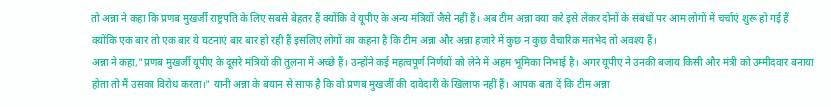तो अन्ना ने कहा कि प्रणब मुखर्जी राष्ट्रपति के लिए सबसे बेहतर हैं क्योंकि वे यूपीए के अन्य मंत्रियों जैसे नहीं हैं। अब टीम अन्ना क्या करे इसे लेकर दोनों के संबंधों पर आम लोगों में चर्चाएं शुरू हो गई हैं क्योंकि एक बार तो एक बार ये घटनाएं बार बार हो रही हैं इसलिए लोगों का कहना है कि टीम अन्ना और अन्ना हजारे में कुछ न कुछ वैचारिक मतभेद तो अवश्य हैं।
अन्ना ने कहा,"प्रणब मुखर्जी यूपीए के दूसरे मंत्रियों की तुलना में अच्छे हैं। उन्होंने कई महत्वपूर्ण निर्णयों को लेने में अहम भूमिका निभाई है। अगर यूपीए ने उनकी बजाय किसी और मंत्री को उम्मीदवार बनाया होता तो मैं उसका विरोध करता।" यानी अन्ना के बयान से साफ है कि वो प्रणब मुखर्जी की दावेदारी के खिलाफ नहीं हैं। आपक बता दें कि टीम अन्ना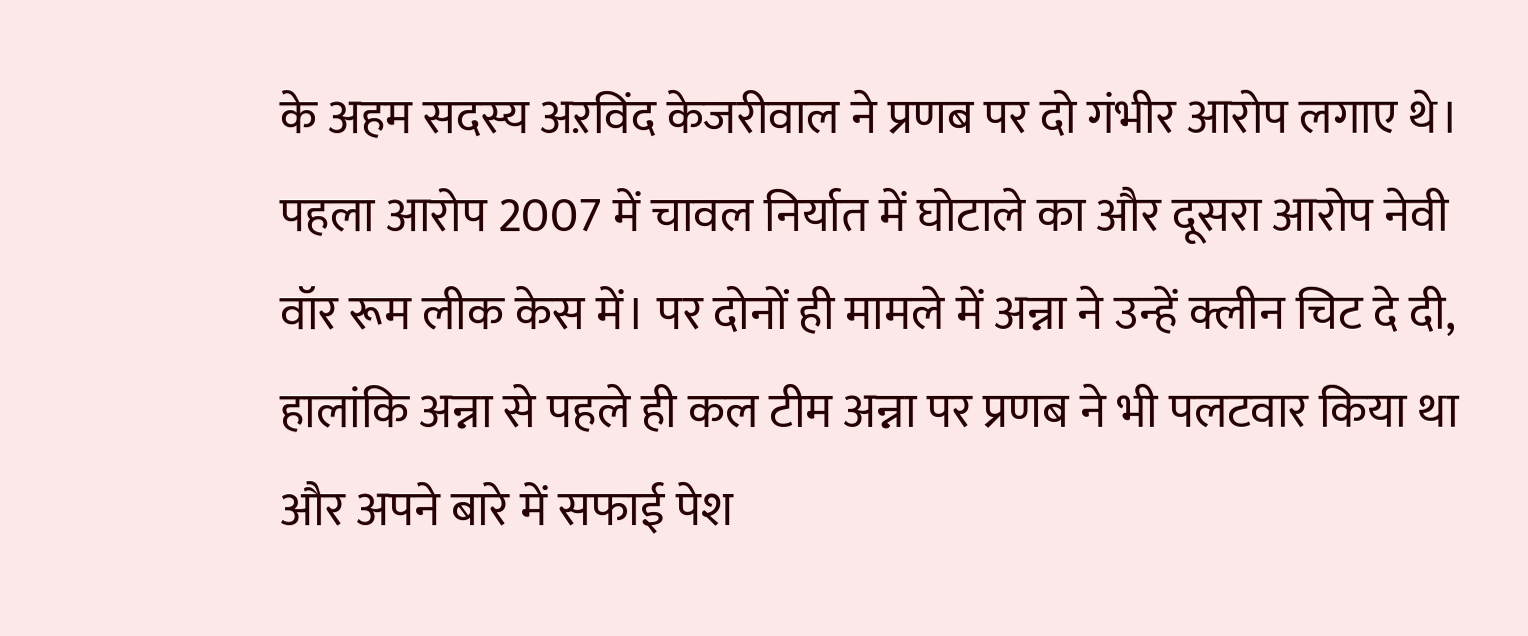के अहम सदस्य अऱविंद केजरीवाल ने प्रणब पर दो गंभीर आरोप लगाए थे। पहला आरोप 2007 में चावल निर्यात में घोटाले का और दूसरा आरोप नेवी वॉर रूम लीक केस में। पर दोनों ही मामले में अन्ना ने उन्हें क्लीन चिट दे दी, हालांकि अन्ना से पहले ही कल टीम अन्ना पर प्रणब ने भी पलटवार किया था और अपने बारे में सफाई पेश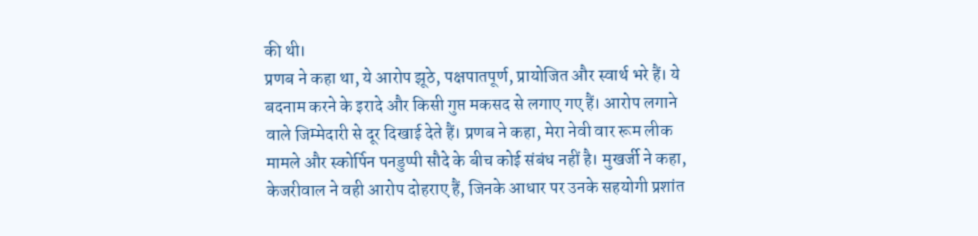की थी।
प्रणब ने कहा था, ये आरोप झूठे, पक्षपातपूर्ण, प्रायोजित और स्वार्थ भरे हैं। ये बदनाम करने के इरादे और किसी गुप्त मकसद से लगाए गए हैं। आरोप लगाने वाले जिम्मेदारी से दूर दिखाई देते हैं। प्रणब ने कहा, मेरा नेवी वार रूम लीक मामले और स्कोर्पिन पनडुप्पी सौदे के बीच कोई संबंध नहीं है। मुखर्जी ने कहा, केजरीवाल ने वही आरोप दोहराए हैं, जिनके आधार पर उनके सहयोगी प्रशांत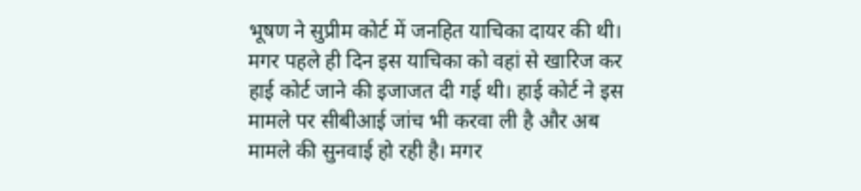भूषण ने सुप्रीम कोर्ट में जनहित याचिका दायर की थी। मगर पहले ही दिन इस याचिका को वहां से खारिज कर हाई कोर्ट जाने की इजाजत दी गई थी। हाई कोर्ट ने इस मामले पर सीबीआई जांच भी करवा ली है और अब मामले की सुनवाई हो रही है। मगर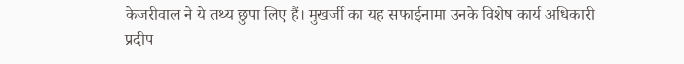केजरीवाल ने ये तथ्य छुपा लिए हैं। मुखर्जी का यह सफाईनामा उनके विशेष कार्य अधिकारी प्रदीप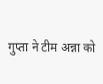गुप्ता ने टीम अन्ना को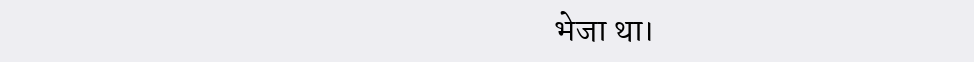भेजा था।